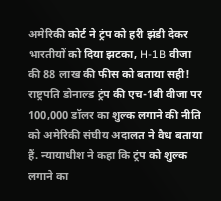अमेरिकी कोर्ट ने ट्रंप को हरी झंडी देकर भारतीयों को दिया झटका, H-1B वीजा की 88 लाख की फीस को बताया सही!
राष्ट्रपति डोनाल्ड ट्रंप की एच-1बी वीजा पर 100,000 डॉलर का शुल्क लगाने की नीति को अमेरिकी संघीय अदालत ने वैध बताया हैं. न्यायाधीश ने कहा कि ट्रंप को शुल्क लगाने का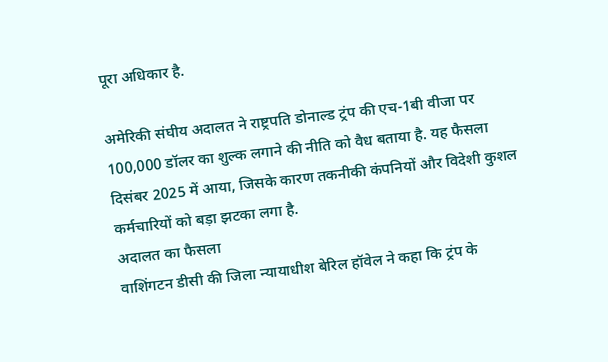पूरा अधिकार है.

अमेरिकी संघीय अदालत ने राष्ट्रपति डोनाल्ड ट्रंप की एच-1बी वीजा पर 100,000 डॉलर का शुल्क लगाने की नीति को वैध बताया है. यह फैसला दिसंबर 2025 में आया, जिसके कारण तकनीकी कंपनियों और विदेशी कुशल कर्मचारियों को बड़ा झटका लगा है.
अदालत का फैसला
वाशिंगटन डीसी की जिला न्यायाधीश बेरिल हॉवेल ने कहा कि ट्रंप के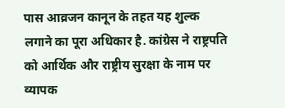पास आव्रजन कानून के तहत यह शुल्क लगाने का पूरा अधिकार है. कांग्रेस ने राष्ट्रपति को आर्थिक और राष्ट्रीय सुरक्षा के नाम पर व्यापक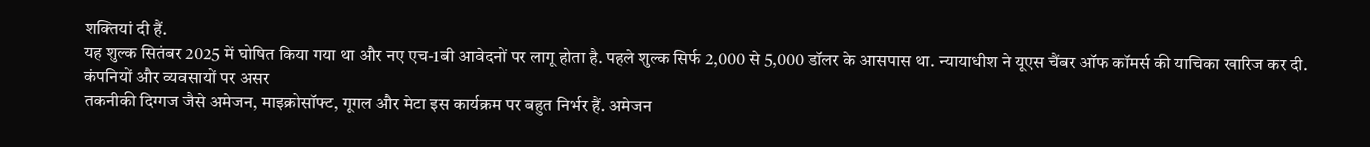शक्तियां दी हैं.
यह शुल्क सितंबर 2025 में घोषित किया गया था और नए एच-1बी आवेदनों पर लागू होता है. पहले शुल्क सिर्फ 2,000 से 5,000 डॉलर के आसपास था. न्यायाधीश ने यूएस चैंबर ऑफ कॉमर्स की याचिका खारिज कर दी.
कंपनियों और व्यवसायों पर असर
तकनीकी दिग्गज जैसे अमेजन, माइक्रोसॉफ्ट, गूगल और मेटा इस कार्यक्रम पर बहुत निर्भर हैं. अमेजन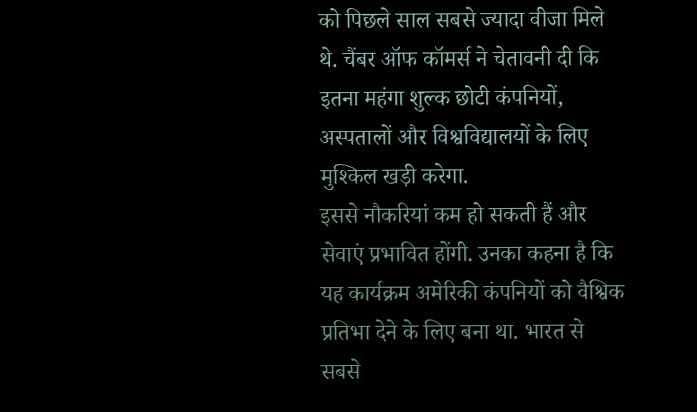को पिछले साल सबसे ज्यादा वीजा मिले थे. चैंबर ऑफ कॉमर्स ने चेतावनी दी कि इतना महंगा शुल्क छोटी कंपनियों, अस्पतालों और विश्वविद्यालयों के लिए मुश्किल खड़ी करेगा.
इससे नौकरियां कम हो सकती हैं और सेवाएं प्रभावित होंगी. उनका कहना है कि यह कार्यक्रम अमेरिकी कंपनियों को वैश्विक प्रतिभा देने के लिए बना था. भारत से सबसे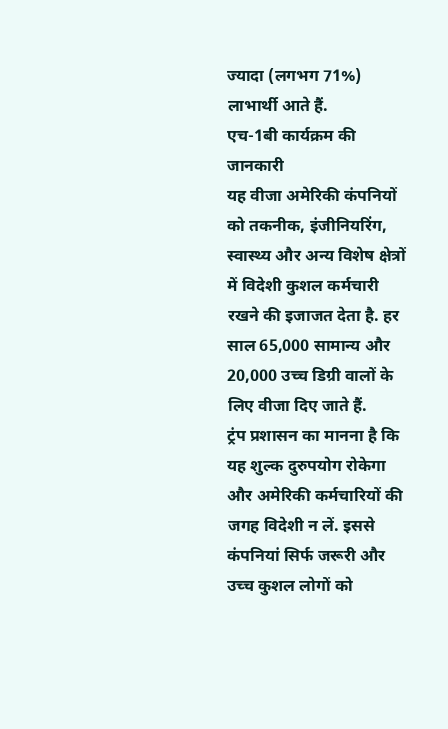ज्यादा (लगभग 71%) लाभार्थी आते हैं.
एच-1बी कार्यक्रम की जानकारी
यह वीजा अमेरिकी कंपनियों को तकनीक, इंजीनियरिंग, स्वास्थ्य और अन्य विशेष क्षेत्रों में विदेशी कुशल कर्मचारी रखने की इजाजत देता है. हर साल 65,000 सामान्य और 20,000 उच्च डिग्री वालों के लिए वीजा दिए जाते हैं.
ट्रंप प्रशासन का मानना है कि यह शुल्क दुरुपयोग रोकेगा और अमेरिकी कर्मचारियों की जगह विदेशी न लें. इससे कंपनियां सिर्फ जरूरी और उच्च कुशल लोगों को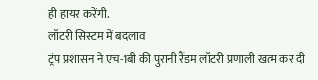ही हायर करेंगी.
लॉटरी सिस्टम में बदलाव
ट्रंप प्रशासन ने एच-1बी की पुरानी रैंडम लॉटरी प्रणाली खत्म कर दी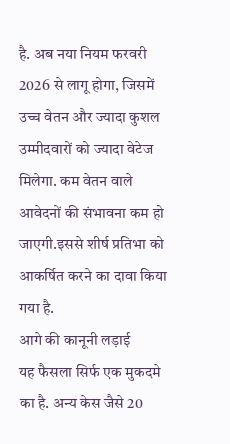है. अब नया नियम फरवरी 2026 से लागू होगा, जिसमें उच्च वेतन और ज्यादा कुशल उम्मीदवारों को ज्यादा वेटेज मिलेगा. कम वेतन वाले आवेदनों की संभावना कम हो जाएगी.इससे शीर्ष प्रतिभा को आकर्षित करने का दावा किया गया है.
आगे की कानूनी लड़ाई
यह फैसला सिर्फ एक मुकदमे का है. अन्य केस जैसे 20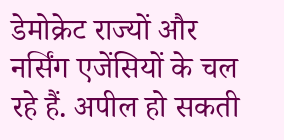डेमोक्रेट राज्यों और नर्सिंग एजेंसियों के चल रहे हैं. अपील हो सकती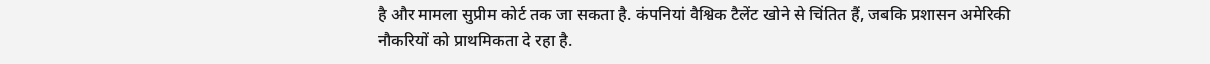है और मामला सुप्रीम कोर्ट तक जा सकता है. कंपनियां वैश्विक टैलेंट खोने से चिंतित हैं, जबकि प्रशासन अमेरिकी नौकरियों को प्राथमिकता दे रहा है.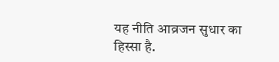यह नीति आव्रजन सुधार का हिस्सा है.